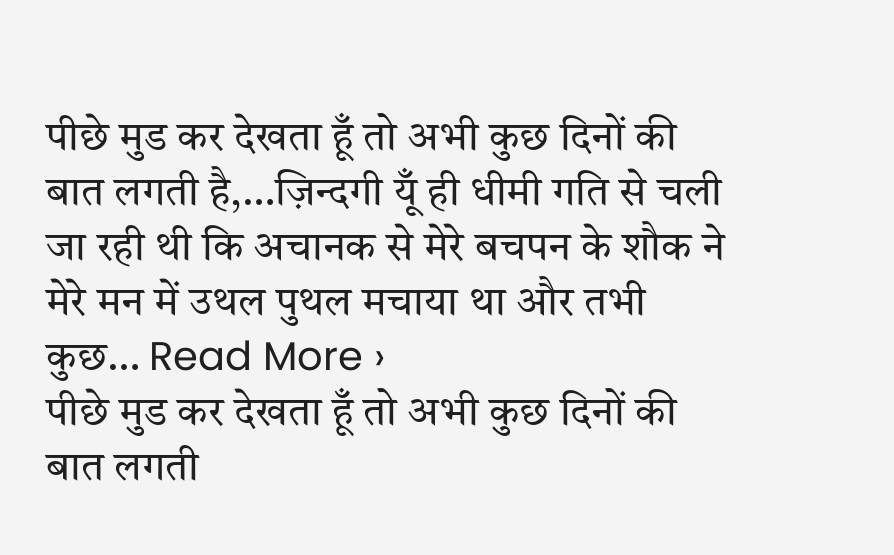पीछे मुड कर देखता हूँ तो अभी कुछ दिनों की बात लगती है,…ज़िन्दगी यूँ ही धीमी गति से चली जा रही थी कि अचानक से मेरे बचपन के शौक ने मेरे मन में उथल पुथल मचाया था और तभी कुछ… Read More ›
पीछे मुड कर देखता हूँ तो अभी कुछ दिनों की बात लगती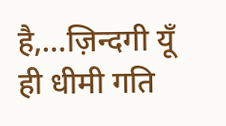है,…ज़िन्दगी यूँ ही धीमी गति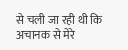से चली जा रही थी कि अचानक से मेरे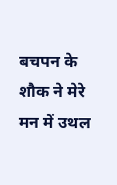बचपन के शौक ने मेरे मन में उथल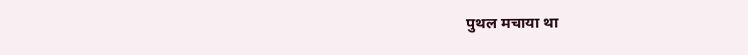पुथल मचाया था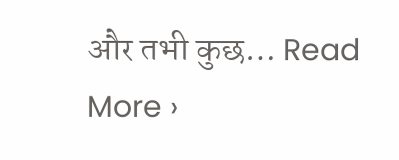और तभी कुछ… Read More ›